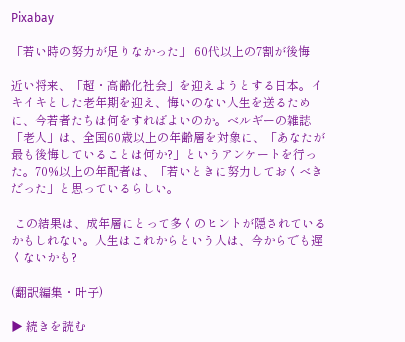Pixabay

「若い時の努力が足りなかった」 60代以上の7割が後悔

近い将来、「超・高齢化社会」を迎えようとする日本。イキイキとした老年期を迎え、悔いのない人生を送るために、今若者たちは何をすればよいのか。ベルギーの雑誌「老人」は、全国60歳以上の年齢層を対象に、「あなたが最も後悔していることは何か?」というアンケートを行った。70%以上の年配者は、「若いときに努力しておくべきだった」と思っているらしい。

 この結果は、成年層にとって多くのヒントが隠されているかもしれない。人生はこれからという人は、今からでも遅くないかも?

(翻訳編集・叶子)

▶ 続きを読む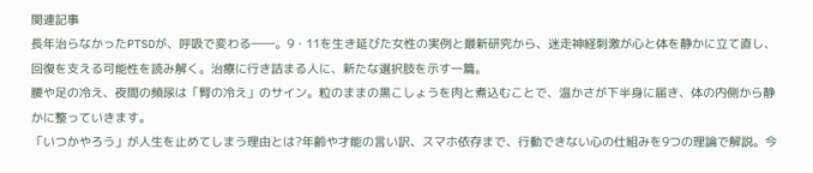関連記事
長年治らなかったPTSDが、呼吸で変わる――。9・11を生き延びた女性の実例と最新研究から、迷走神経刺激が心と体を静かに立て直し、回復を支える可能性を読み解く。治療に行き詰まる人に、新たな選択肢を示す一篇。
腰や足の冷え、夜間の頻尿は「腎の冷え」のサイン。粒のままの黒こしょうを肉と煮込むことで、温かさが下半身に届き、体の内側から静かに整っていきます。
「いつかやろう」が人生を止めてしまう理由とは?年齢や才能の言い訳、スマホ依存まで、行動できない心の仕組みを9つの理論で解説。今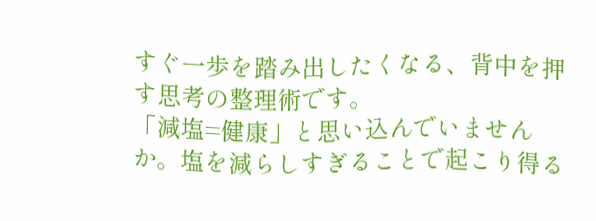すぐ一歩を踏み出したくなる、背中を押す思考の整理術です。
「減塩=健康」と思い込んでいませんか。塩を減らしすぎることで起こり得る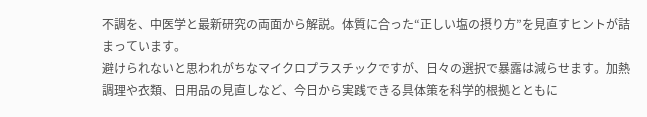不調を、中医学と最新研究の両面から解説。体質に合った“正しい塩の摂り方”を見直すヒントが詰まっています。
避けられないと思われがちなマイクロプラスチックですが、日々の選択で暴露は減らせます。加熱調理や衣類、日用品の見直しなど、今日から実践できる具体策を科学的根拠とともに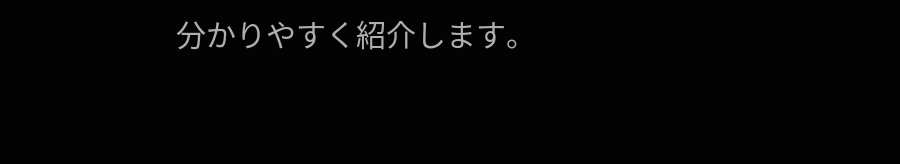分かりやすく紹介します。